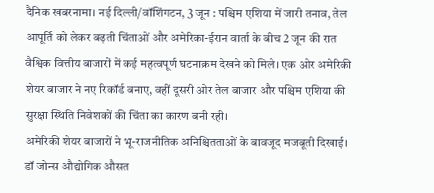दैनिक खबरनामा। नई दिल्ली/वॉशिंगटन, 3 जून : पश्चिम एशिया में जारी तनाव, तेल आपूर्ति को लेकर बढ़ती चिंताओं और अमेरिका-ईरान वार्ता के बीच 2 जून की रात वैश्विक वित्तीय बाजारों में कई महत्वपूर्ण घटनाक्रम देखने को मिले। एक ओर अमेरिकी शेयर बाजार ने नए रिकॉर्ड बनाए, वहीं दूसरी ओर तेल बाजार और पश्चिम एशिया की सुरक्षा स्थिति निवेशकों की चिंता का कारण बनी रही।
अमेरिकी शेयर बाजारों ने भू-राजनीतिक अनिश्चितताओं के बावजूद मजबूती दिखाई। डॉ जोन्स औद्योगिक औसत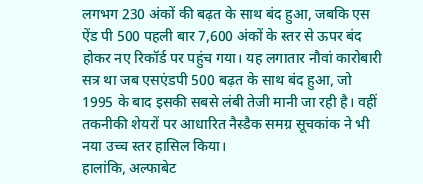लगभग 230 अंकों की बढ़त के साथ बंद हुआ, जबकि एस ऐंड पी 500 पहली बार 7,600 अंकों के स्तर से ऊपर बंद होकर नए रिकॉर्ड पर पहुंच गया। यह लगातार नौवां कारोबारी सत्र था जब एसएंडपी 500 बढ़त के साथ बंद हुआ, जो 1995 के बाद इसकी सबसे लंबी तेजी मानी जा रही है। वहीं तकनीकी शेयरों पर आधारित नैस्डैक समग्र सूचकांक ने भी नया उच्च स्तर हासिल किया।
हालांकि, अल्फाबेट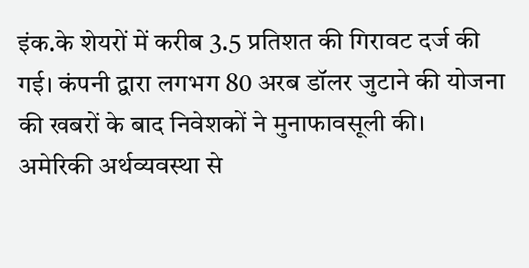इंक.के शेयरों में करीब 3.5 प्रतिशत की गिरावट दर्ज की गई। कंपनी द्वारा लगभग 80 अरब डॉलर जुटाने की योजना की खबरों के बाद निवेशकों ने मुनाफावसूली की।
अमेरिकी अर्थव्यवस्था से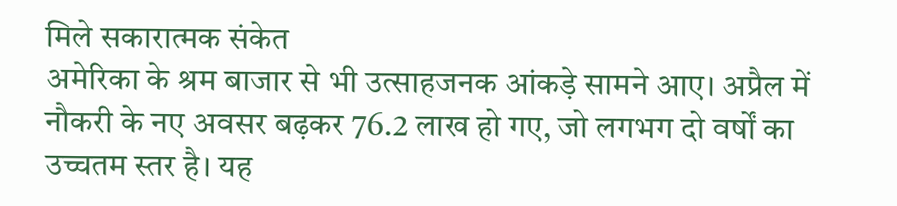मिले सकारात्मक संकेत
अमेरिका के श्रम बाजार से भी उत्साहजनक आंकड़े सामने आए। अप्रैल में नौकरी के नए अवसर बढ़कर 76.2 लाख हो गए, जो लगभग दो वर्षों का उच्चतम स्तर है। यह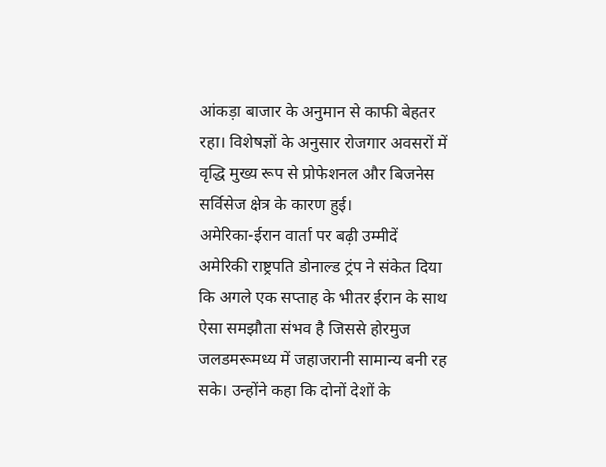आंकड़ा बाजार के अनुमान से काफी बेहतर रहा। विशेषज्ञों के अनुसार रोजगार अवसरों में वृद्धि मुख्य रूप से प्रोफेशनल और बिजनेस सर्विसेज क्षेत्र के कारण हुई।
अमेरिका-ईरान वार्ता पर बढ़ी उम्मीदें
अमेरिकी राष्ट्रपति डोनाल्ड ट्रंप ने संकेत दिया कि अगले एक सप्ताह के भीतर ईरान के साथ ऐसा समझौता संभव है जिससे होरमुज जलडमरूमध्य में जहाजरानी सामान्य बनी रह सके। उन्होंने कहा कि दोनों देशों के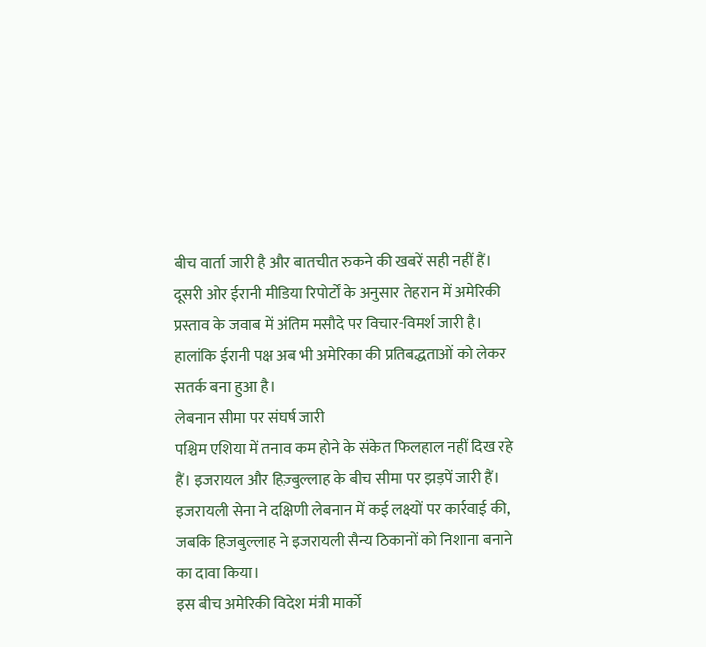बीच वार्ता जारी है और बातचीत रुकने की खबरें सही नहीं हैं।
दूसरी ओर ईरानी मीडिया रिपोर्टों के अनुसार तेहरान में अमेरिकी प्रस्ताव के जवाब में अंतिम मसौदे पर विचार-विमर्श जारी है। हालांकि ईरानी पक्ष अब भी अमेरिका की प्रतिबद्धताओं को लेकर सतर्क बना हुआ है।
लेबनान सीमा पर संघर्ष जारी
पश्चिम एशिया में तनाव कम होने के संकेत फिलहाल नहीं दिख रहे हैं। इजरायल और हिज़्बुल्लाह के बीच सीमा पर झड़पें जारी हैं। इजरायली सेना ने दक्षिणी लेबनान में कई लक्ष्यों पर कार्रवाई की, जबकि हिजबुल्लाह ने इजरायली सैन्य ठिकानों को निशाना बनाने का दावा किया।
इस बीच अमेरिकी विदेश मंत्री मार्को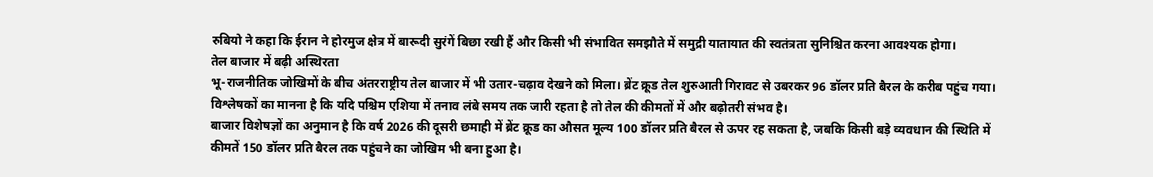रुबियो ने कहा कि ईरान ने होरमुज क्षेत्र में बारूदी सुरंगें बिछा रखी हैं और किसी भी संभावित समझौते में समुद्री यातायात की स्वतंत्रता सुनिश्चित करना आवश्यक होगा।
तेल बाजार में बढ़ी अस्थिरता
भू-राजनीतिक जोखिमों के बीच अंतरराष्ट्रीय तेल बाजार में भी उतार-चढ़ाव देखने को मिला। ब्रेंट क्रूड तेल शुरुआती गिरावट से उबरकर 96 डॉलर प्रति बैरल के करीब पहुंच गया। विश्लेषकों का मानना है कि यदि पश्चिम एशिया में तनाव लंबे समय तक जारी रहता है तो तेल की कीमतों में और बढ़ोतरी संभव है।
बाजार विशेषज्ञों का अनुमान है कि वर्ष 2026 की दूसरी छमाही में ब्रेंट क्रूड का औसत मूल्य 100 डॉलर प्रति बैरल से ऊपर रह सकता है, जबकि किसी बड़े व्यवधान की स्थिति में कीमतें 150 डॉलर प्रति बैरल तक पहुंचने का जोखिम भी बना हुआ है।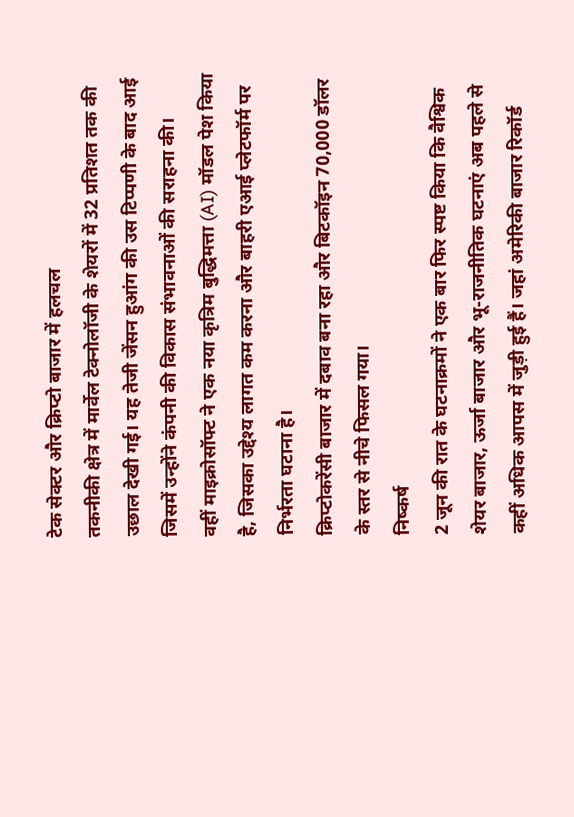टेक सेक्टर और क्रिप्टो बाजार में हलचल
तकनीकी क्षेत्र में मार्वेल टेक्नोलॉजी के शेयरों में 32 प्रतिशत तक की उछाल देखी गई। यह तेजी जेंसन हुआंग की उस टिप्पणी के बाद आई जिसमें उन्होंने कंपनी की विकास संभावनाओं की सराहना की।
वहीं माइक्रोसॉफ्ट ने एक नया कृत्रिम बुद्धिमत्ता (AI) मॉडल पेश किया है, जिसका उद्देश्य लागत कम करना और बाहरी एआई प्लेटफॉर्म पर निर्भरता घटाना है।
क्रिप्टोकरेंसी बाजार में दबाव बना रहा और बिटकॉइन 70,000 डॉलर के स्तर से नीचे फिसल गया।
निष्कर्ष
2 जून की रात के घटनाक्रमों ने एक बार फिर स्पष्ट किया कि वैश्विक शेयर बाजार, ऊर्जा बाजार और भू-राजनीतिक घटनाएं अब पहले से कहीं अधिक आपस में जुड़ी हुई हैं। जहां अमेरिकी बाजार रिकॉर्ड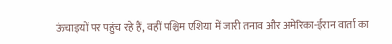ऊंचाइयों पर पहुंच रहे हैं, वहीं पश्चिम एशिया में जारी तनाव और अमेरिका-ईरान वार्ता का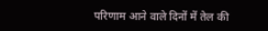परिणाम आने वाले दिनों में तेल की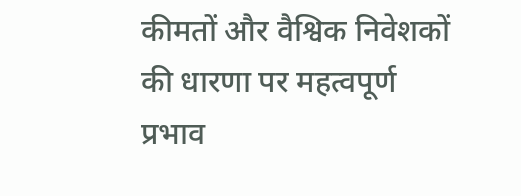कीमतों और वैश्विक निवेशकों की धारणा पर महत्वपूर्ण प्रभाव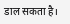डाल सकता है।